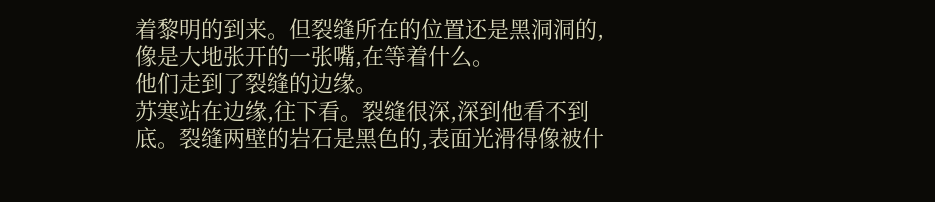着黎明的到来。但裂缝所在的位置还是黑洞洞的,像是大地张开的一张嘴,在等着什么。
他们走到了裂缝的边缘。
苏寒站在边缘,往下看。裂缝很深,深到他看不到底。裂缝两壁的岩石是黑色的,表面光滑得像被什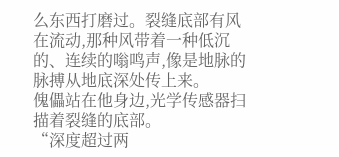么东西打磨过。裂缝底部有风在流动,那种风带着一种低沉的、连续的嗡鸣声,像是地脉的脉搏从地底深处传上来。
傀儡站在他身边,光学传感器扫描着裂缝的底部。
“深度超过两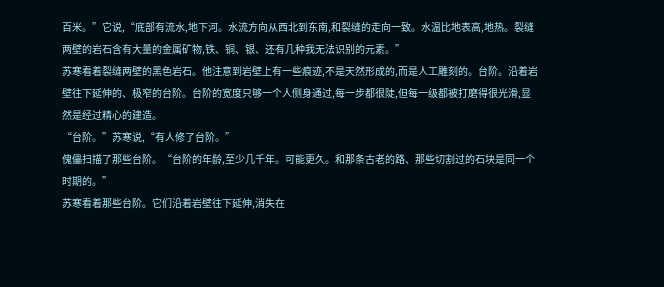百米。”它说,“底部有流水,地下河。水流方向从西北到东南,和裂缝的走向一致。水温比地表高,地热。裂缝两壁的岩石含有大量的金属矿物,铁、铜、银、还有几种我无法识别的元素。”
苏寒看着裂缝两壁的黑色岩石。他注意到岩壁上有一些痕迹,不是天然形成的,而是人工雕刻的。台阶。沿着岩壁往下延伸的、极窄的台阶。台阶的宽度只够一个人侧身通过,每一步都很陡,但每一级都被打磨得很光滑,显然是经过精心的建造。
“台阶。”苏寒说,“有人修了台阶。”
傀儡扫描了那些台阶。“台阶的年龄,至少几千年。可能更久。和那条古老的路、那些切割过的石块是同一个时期的。”
苏寒看着那些台阶。它们沿着岩壁往下延伸,消失在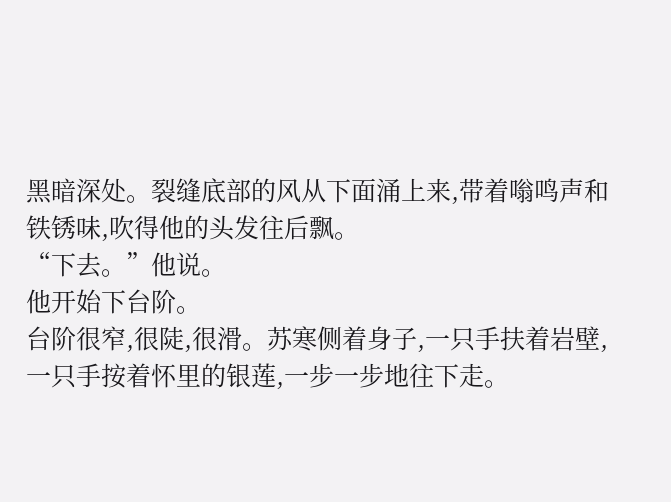黑暗深处。裂缝底部的风从下面涌上来,带着嗡鸣声和铁锈味,吹得他的头发往后飘。
“下去。”他说。
他开始下台阶。
台阶很窄,很陡,很滑。苏寒侧着身子,一只手扶着岩壁,一只手按着怀里的银莲,一步一步地往下走。